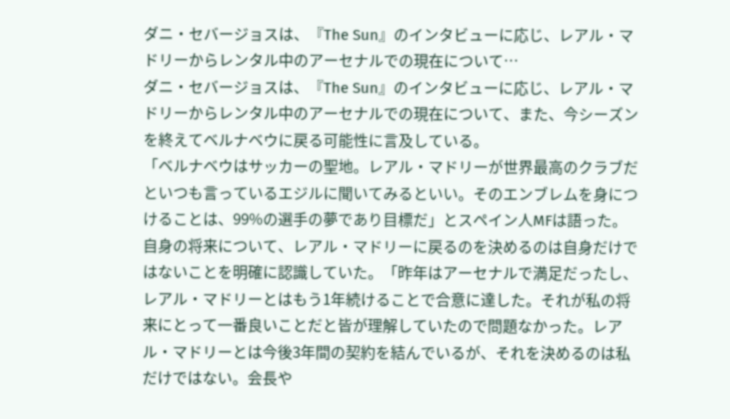ダニ・セバージョスは、『The Sun』のインタビューに応じ、レアル・マドリーからレンタル中のアーセナルでの現在について…
ダニ・セバージョスは、『The Sun』のインタビューに応じ、レアル・マドリーからレンタル中のアーセナルでの現在について、また、今シーズンを終えてベルナベウに戻る可能性に言及している。
「ベルナベウはサッカーの聖地。レアル・マドリーが世界最高のクラブだといつも言っているエジルに聞いてみるといい。そのエンブレムを身につけることは、99%の選手の夢であり目標だ」とスペイン人MFは語った。
自身の将来について、レアル・マドリーに戻るのを決めるのは自身だけではないことを明確に認識していた。「昨年はアーセナルで満足だったし、レアル・マドリーとはもう1年続けることで合意に達した。それが私の将来にとって一番良いことだと皆が理解していたので問題なかった。レアル・マドリーとは今後3年間の契約を結んでいるが、それを決めるのは私だけではない。会長や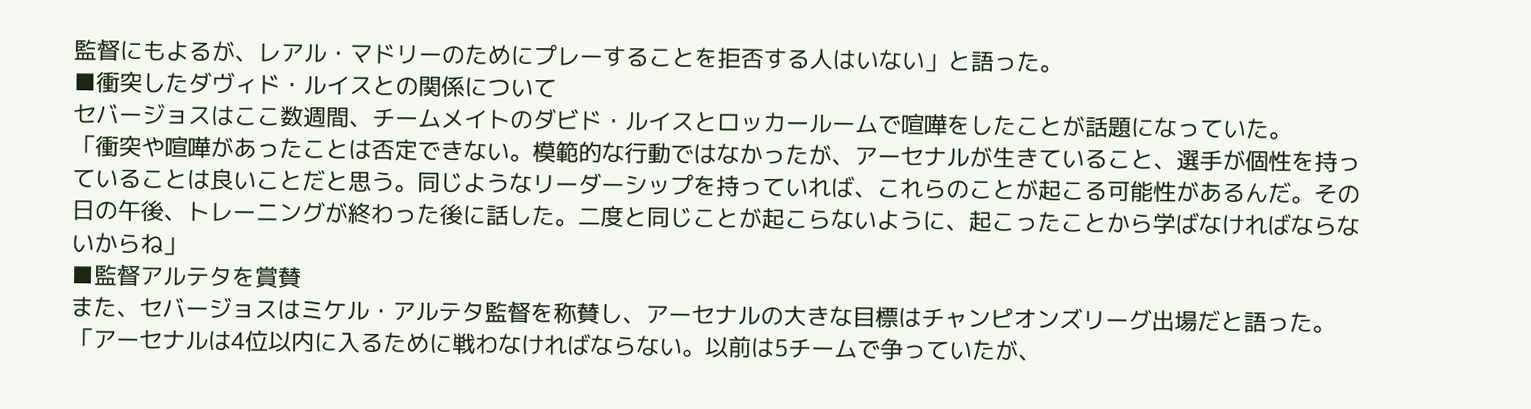監督にもよるが、レアル・マドリーのためにプレーすることを拒否する人はいない」と語った。
■衝突したダヴィド・ルイスとの関係について
セバージョスはここ数週間、チームメイトのダビド・ルイスとロッカールームで喧嘩をしたことが話題になっていた。
「衝突や喧嘩があったことは否定できない。模範的な行動ではなかったが、アーセナルが生きていること、選手が個性を持っていることは良いことだと思う。同じようなリーダーシップを持っていれば、これらのことが起こる可能性があるんだ。その日の午後、トレーニングが終わった後に話した。二度と同じことが起こらないように、起こったことから学ばなければならないからね」
■監督アルテタを賞賛
また、セバージョスはミケル・アルテタ監督を称賛し、アーセナルの大きな目標はチャンピオンズリーグ出場だと語った。
「アーセナルは4位以内に入るために戦わなければならない。以前は5チームで争っていたが、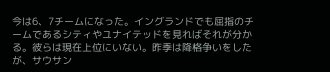今は6、7チームになった。イングランドでも屈指のチームであるシティやユナイテッドを見ればそれが分かる。彼らは現在上位にいない。昨季は降格争いをしたが、サウサン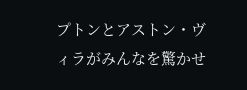プトンとアストン・ヴィラがみんなを驚かせ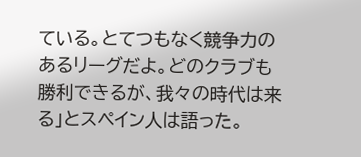ている。とてつもなく競争力のあるリーグだよ。どのクラブも勝利できるが、我々の時代は来る」とスペイン人は語った。